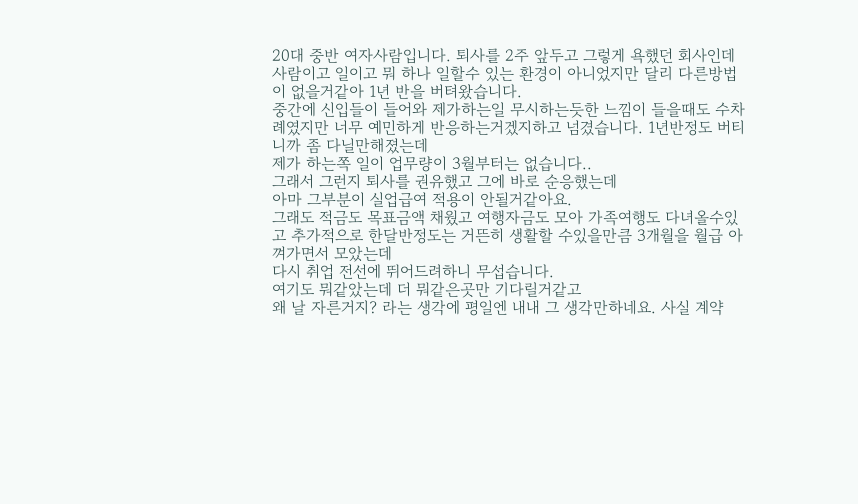20대 중반 여자사람입니다. 퇴사를 2주 앞두고 그렇게 욕했던 회사인데 사람이고 일이고 뭐 하나 일할수 있는 환경이 아니었지만 달리 다른방법이 없을거같아 1년 반을 버텨왔습니다.
중간에 신입들이 들어와 제가하는일 무시하는듯한 느낌이 들을때도 수차례였지만 너무 예민하게 반응하는거겠지하고 넘겼습니다. 1년반정도 버티니까 좀 다닐만해졌는데
제가 하는쪽 일이 업무량이 3월부터는 없습니다..
그래서 그런지 퇴사를 권유했고 그에 바로 순응했는데
아마 그부분이 실업급여 적용이 안될거같아요.
그래도 적금도 목표금액 채웠고 여행자금도 모아 가족여행도 다녀올수있고 추가적으로 한달반정도는 거뜬히 생활할 수있을만큼 3개월을 월급 아껴가면서 모았는데
다시 취업 전선에 뛰어드려하니 무섭습니다.
여기도 뭐같았는데 더 뭐같은곳만 기다릴거같고
왜 날 자른거지? 라는 생각에 평일엔 내내 그 생각만하네요. 사실 계약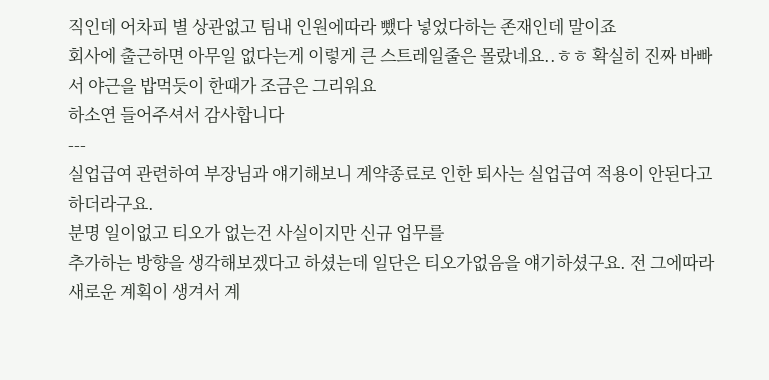직인데 어차피 별 상관없고 팀내 인원에따라 뺐다 넣었다하는 존재인데 말이죠
회사에 출근하면 아무일 없다는게 이렇게 큰 스트레일줄은 몰랐네요..ㅎㅎ 확실히 진짜 바빠서 야근을 밥먹듯이 한때가 조금은 그리워요
하소연 들어주셔서 감사합니다
---
실업급여 관련하여 부장님과 얘기해보니 계약종료로 인한 퇴사는 실업급여 적용이 안된다고하더라구요.
분명 일이없고 티오가 없는건 사실이지만 신규 업무를
추가하는 방향을 생각해보겠다고 하셨는데 일단은 티오가없음을 얘기하셨구요. 전 그에따라 새로운 계획이 생겨서 계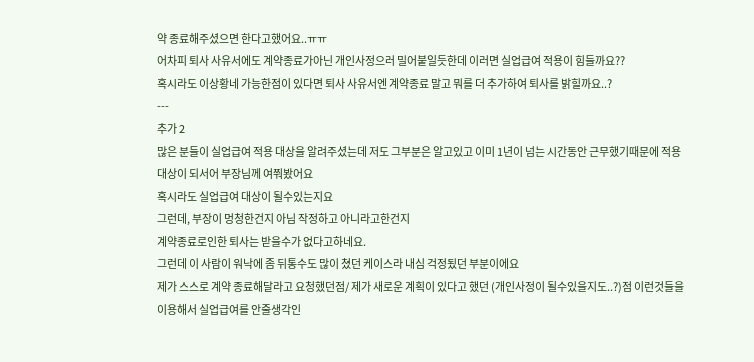약 종료해주셨으면 한다고했어요..ㅠㅠ
어차피 퇴사 사유서에도 계약종료가아닌 개인사정으러 밀어붙일듯한데 이러면 실업급여 적용이 힘들까요??
혹시라도 이상황네 가능한점이 있다면 퇴사 사유서엔 계약종료 말고 뭐를 더 추가하여 퇴사를 밝힐까요..?
---
추가 2
많은 분들이 실업급여 적용 대상을 알려주셨는데 저도 그부분은 알고있고 이미 1년이 넘는 시간동안 근무했기때문에 적용대상이 되서어 부장님께 여쭤봤어요
혹시라도 실업급여 대상이 될수있는지요
그런데, 부장이 멍청한건지 아님 작정하고 아니라고한건지
계약종료로인한 퇴사는 받을수가 없다고하네요.
그런데 이 사람이 워낙에 좀 뒤통수도 많이 쳤던 케이스라 내심 걱정됬던 부분이에요
제가 스스로 계약 종료해달라고 요청했던점/ 제가 새로운 계획이 있다고 했던 (개인사정이 될수있을지도..?)점 이런것들을 이용해서 실업급여를 안줄생각인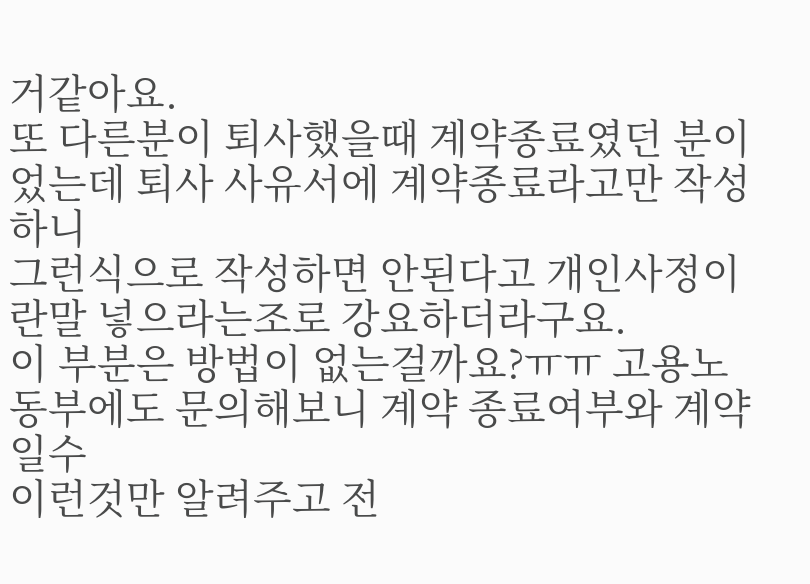거같아요.
또 다른분이 퇴사했을때 계약종료였던 분이었는데 퇴사 사유서에 계약종료라고만 작성하니
그런식으로 작성하면 안된다고 개인사정이란말 넣으라는조로 강요하더라구요.
이 부분은 방법이 없는걸까요?ㅠㅠ 고용노동부에도 문의해보니 계약 종료여부와 계약일수
이런것만 알려주고 전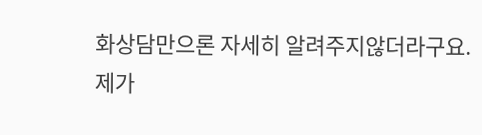화상담만으론 자세히 알려주지않더라구요.
제가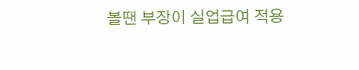볼땐 부장이 실업급여 적용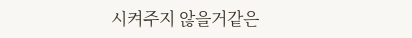시켜주지 않을거같은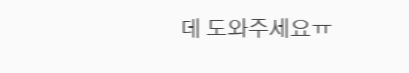데 도와주세요ㅠ